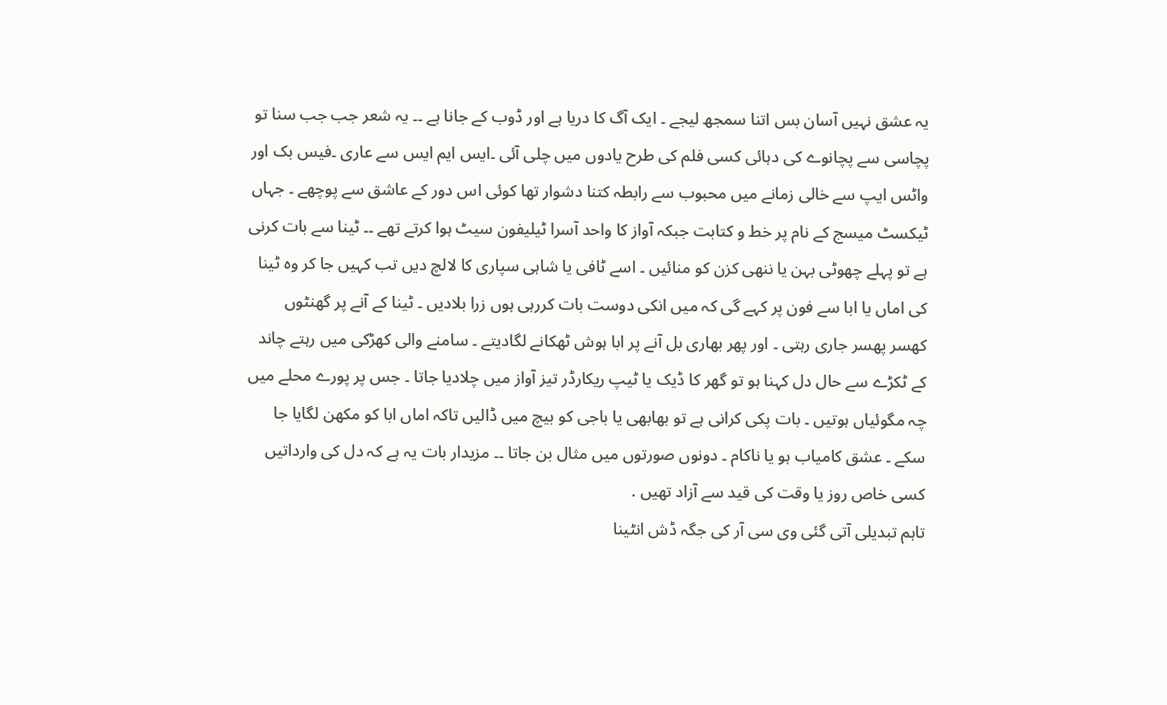یہ عشق نہیں آسان بس اتنا سمجھ لیجے ۔ ایک آگ کا دریا ہے اور ڈوب کے جانا ہے ۔۔ یہ شعر جب جب سنا تو پچاسی سے پچانوے کی دہائی کسی فلم کی طرح یادوں میں چلی آئی ۔ایس ایم ایس سے عاری ۔فیس بک اور واٹس ایپ سے خالی زمانے میں محبوب سے رابطہ کتنا دشوار تھا کوئی اس دور کے عاشق سے پوچھے ۔ جہاں ٹیکسٹ میسج کے نام پر خط و کتابت جبکہ آواز کا واحد آسرا ٹیلیفون سیٹ ہوا کرتے تھے ۔۔ ٹینا سے بات کرنی ہے تو پہلے چھوٹی بہن یا ننھی کزن کو منائیں ۔ اسے ٹافی یا شاہی سپاری کا لالچ دیں تب کہیں جا کر وہ ٹینا کی اماں یا ابا سے فون پر کہے گی کہ میں انکی دوست بات کررہی ہوں زرا بلادیں ۔ ٹینا کے آنے پر گھنٹوں کھسر پھسر جاری رہتی ۔ اور پھر بھاری بل آنے پر ابا ہوش ٹھکانے لگادیتے ۔ سامنے والی کھڑکی میں رہتے چاند کے ٹکڑے سے حال دل کہنا ہو تو گھر کا ڈیک یا ٹیپ ریکارڈر تیز آواز میں چلادیا جاتا ۔ جس پر پورے محلے میں چہ مگوئیاں ہوتیں ۔ بات پکی کرانی ہے تو بھابھی یا باجی کو بیچ میں ڈالیں تاکہ اماں ابا کو مکھن لگایا جا سکے ۔ عشق کامیاب ہو یا ناکام ۔ دونوں صورتوں میں مثال بن جاتا ۔۔ مزیدار بات یہ ہے کہ دل کی وارداتیں کسی خاص روز یا وقت کی قید سے آزاد تھیں .
تاہم تبدیلی آتی گئی وی سی آر کی جگہ ڈش انٹینا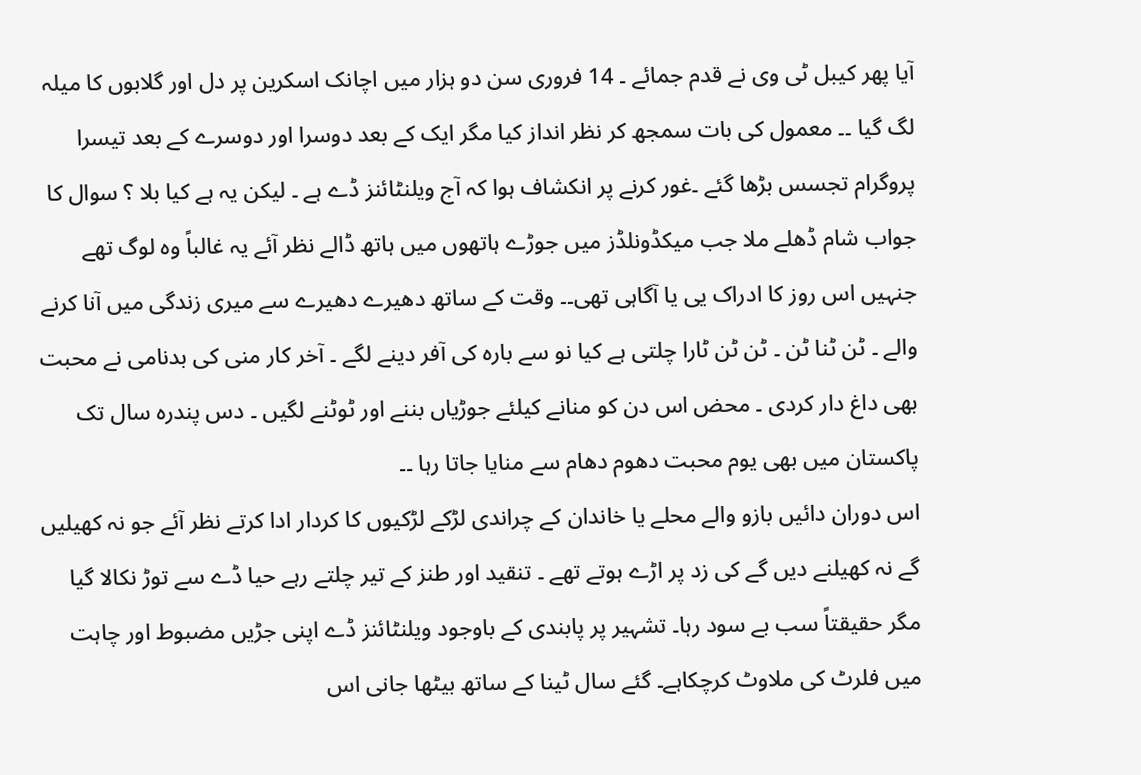آیا پھر کیبل ٹی وی نے قدم جمائے ۔ 14 فروری سن دو ہزار میں اچانک اسکرین پر دل اور گلابوں کا میلہ لگ گیا ۔۔ معمول کی بات سمجھ کر نظر انداز کیا مگر ایک کے بعد دوسرا اور دوسرے کے بعد تیسرا پروگرام تجسس بڑھا گئے ۔غور کرنے پر انکشاف ہوا کہ آج ویلنٹائنز ڈے ہے ۔ لیکن یہ ہے کیا بلا ؟ سوال کا جواب شام ڈھلے ملا جب میکڈونلڈز میں جوڑے ہاتھوں میں ہاتھ ڈالے نظر آئے یہ غالباً وہ لوگ تھے جنہیں اس روز کا ادراک یی یا آگاہی تھی۔۔ وقت کے ساتھ دھیرے دھیرے سے میری زندگی میں آنا کرنے والے ۔ ٹن ٹنا ٹن ۔ ٹن ٹن ٹارا چلتی ہے کیا نو سے بارہ کی آفر دینے لگے ۔ آخر کار منی کی بدنامی نے محبت بھی داغ دار کردی ۔ محض اس دن کو منانے کیلئے جوڑیاں بننے اور ٹوٹنے لگیں ۔ دس پندرہ سال تک پاکستان میں بھی یوم محبت دھوم دھام سے منایا جاتا رہا ۔۔
اس دوران دائیں بازو والے محلے یا خاندان کے چراندی لڑکے لڑکیوں کا کردار ادا کرتے نظر آئے جو نہ کھیلیں گے نہ کھیلنے دیں گے کی زد پر اڑے ہوتے تھے ۔ تنقید اور طنز کے تیر چلتے رہے حیا ڈے سے توڑ نکالا گیا مگر حقیقتاً سب بے سود رہا۔ تشہیر پر پابندی کے باوجود ویلنٹائنز ڈے اپنی جڑیں مضبوط اور چاہت میں فلرٹ کی ملاوٹ کرچکاہے۔ گئے سال ٹینا کے ساتھ بیٹھا جانی اس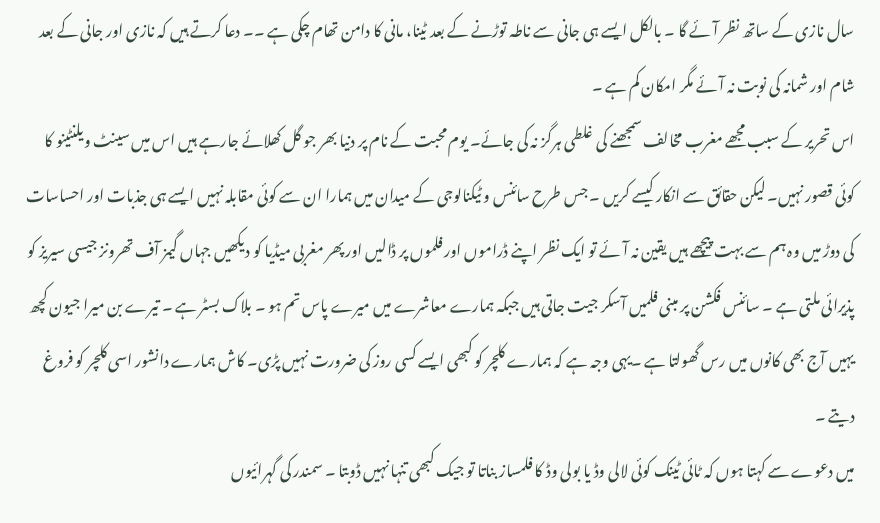سال نازی کے ساتھ نظر آئے گا ۔ بالکل ایسے ہی جانی سے ناطہ توڑنے کے بعد ٹینا، مانی کا دامن تھام چکی ہے ۔۔ دعا کرتے ہیں کہ نازی اور جانی کے بعد شام اور شمانہ کی نوبت نہ آئے مگر امکان کم ہے ۔
اس تحریر کے سبب مجھے مغرب مخالف سمجھنے کی غلطی ہرگز نہ کی جائے۔ یوم محبت کے نام پر دنیا بھر جو گل کھلائے جارہے ہیں اس میں سینٹ ویلنٹینو کا کوئی قصور نہیں۔ لیکن حقائق سے انکار کیسے کریں ۔ جس طرح سائنس و ٹیکنالوجی کے میدان میں ہمارا ان سے کوئی مقابلہ نہیں ایسے ہی جذبات اور احساسات کی دوڑ میں وہ ہم سے بہت پیچھے ہیں یقین نہ آئے تو ایک نظر اپنے ڈراموں اور فلموں پر ڈالیں اور پھر مغربی میڈیا کو دیکھیں جہاں گیمز آف تھرونز جیسی سیریز کو پذیرائی ملتی ہے ۔ سائنس فکشن پر مبنی فلمیں آسکر جیت جاتی ہیں جبکہ ہمارے معاشرے میں میرے پاس تم ہو ۔ بلاک بسٹر ہے ۔ تیرے بن میرا جیون کچھ یہیں آج بھی کانوں میں رس گھولتا ہے ۔یہی وجہ ہے کہ ہمارے کلچر کو کبھی ایسے کسی روز کی ضرورت نہیں پڑی۔ کاش ہمارے دانشور اسی کلچر کو فروغ دیتے ۔
میں دعوے سے کہتا ہوں کہ ٹائی ٹینک کوئی لالی وڈ یا بولی وڈ کا فلمساز بناتا تو جیک کبھی تنہا نہیں ڈوبتا ۔ سمندر کی گہرائیوں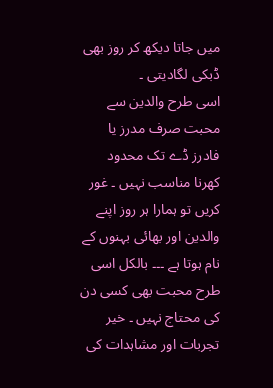میں جاتا دیکھ کر روز بھی ڈبکی لگادیتی ۔
اسی طرح والدین سے محبت صرف مدرز یا فادرز ڈے تک محدود کھرنا مناسب نہیں ۔ غور کریں تو ہمارا ہر روز اپنے والدین اور بھائی بہنوں کے نام ہوتا ہے ۔۔۔ بالکل اسی طرح محبت بھی کسی دن کی محتاج نہیں ۔ خیر تجربات اور مشاہدات کی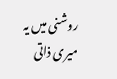روشنی میں یہ میری ذاتی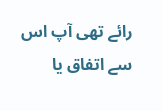رائے تھی آپ اس سے اتفاق یا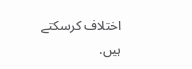اختلاف کرسکتے ہیں.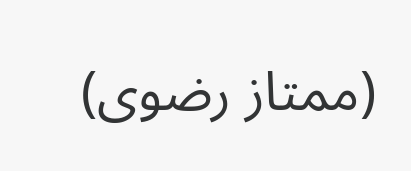(ممتاز رضوی)